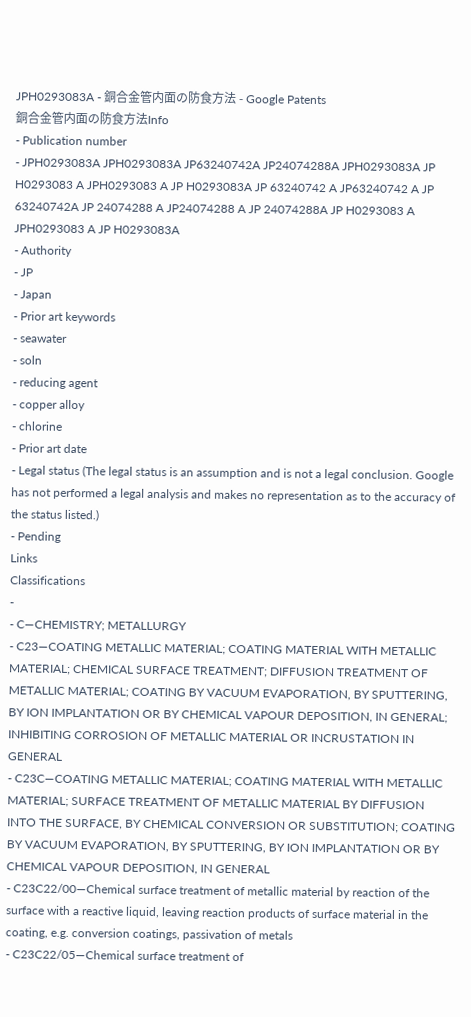JPH0293083A - 銅合金管内面の防食方法 - Google Patents
銅合金管内面の防食方法Info
- Publication number
- JPH0293083A JPH0293083A JP63240742A JP24074288A JPH0293083A JP H0293083 A JPH0293083 A JP H0293083A JP 63240742 A JP63240742 A JP 63240742A JP 24074288 A JP24074288 A JP 24074288A JP H0293083 A JPH0293083 A JP H0293083A
- Authority
- JP
- Japan
- Prior art keywords
- seawater
- soln
- reducing agent
- copper alloy
- chlorine
- Prior art date
- Legal status (The legal status is an assumption and is not a legal conclusion. Google has not performed a legal analysis and makes no representation as to the accuracy of the status listed.)
- Pending
Links
Classifications
-
- C—CHEMISTRY; METALLURGY
- C23—COATING METALLIC MATERIAL; COATING MATERIAL WITH METALLIC MATERIAL; CHEMICAL SURFACE TREATMENT; DIFFUSION TREATMENT OF METALLIC MATERIAL; COATING BY VACUUM EVAPORATION, BY SPUTTERING, BY ION IMPLANTATION OR BY CHEMICAL VAPOUR DEPOSITION, IN GENERAL; INHIBITING CORROSION OF METALLIC MATERIAL OR INCRUSTATION IN GENERAL
- C23C—COATING METALLIC MATERIAL; COATING MATERIAL WITH METALLIC MATERIAL; SURFACE TREATMENT OF METALLIC MATERIAL BY DIFFUSION INTO THE SURFACE, BY CHEMICAL CONVERSION OR SUBSTITUTION; COATING BY VACUUM EVAPORATION, BY SPUTTERING, BY ION IMPLANTATION OR BY CHEMICAL VAPOUR DEPOSITION, IN GENERAL
- C23C22/00—Chemical surface treatment of metallic material by reaction of the surface with a reactive liquid, leaving reaction products of surface material in the coating, e.g. conversion coatings, passivation of metals
- C23C22/05—Chemical surface treatment of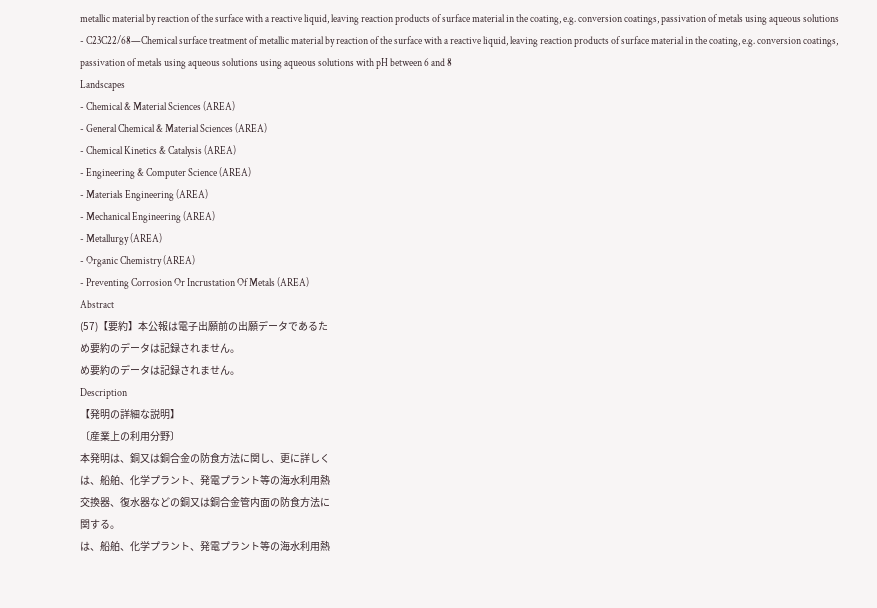metallic material by reaction of the surface with a reactive liquid, leaving reaction products of surface material in the coating, e.g. conversion coatings, passivation of metals using aqueous solutions
- C23C22/68—Chemical surface treatment of metallic material by reaction of the surface with a reactive liquid, leaving reaction products of surface material in the coating, e.g. conversion coatings, passivation of metals using aqueous solutions using aqueous solutions with pH between 6 and 8
Landscapes
- Chemical & Material Sciences (AREA)
- General Chemical & Material Sciences (AREA)
- Chemical Kinetics & Catalysis (AREA)
- Engineering & Computer Science (AREA)
- Materials Engineering (AREA)
- Mechanical Engineering (AREA)
- Metallurgy (AREA)
- Organic Chemistry (AREA)
- Preventing Corrosion Or Incrustation Of Metals (AREA)
Abstract
(57)【要約】本公報は電子出願前の出願データであるた
め要約のデータは記録されません。
め要約のデータは記録されません。
Description
【発明の詳細な説明】
〔産業上の利用分野〕
本発明は、銅又は銅合金の防食方法に関し、更に詳しく
は、船舶、化学プラント、発電プラント等の海水利用熱
交換器、復水器などの銅又は銅合金管内面の防食方法に
関する。
は、船舶、化学プラント、発電プラント等の海水利用熱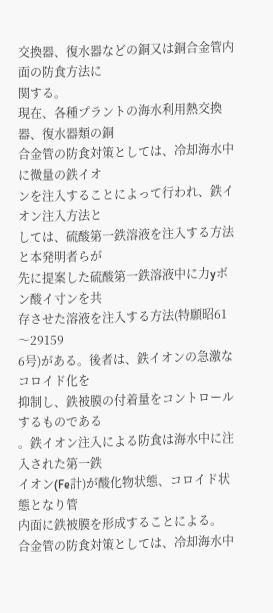交換器、復水器などの銅又は銅合金管内面の防食方法に
関する。
現在、各種プラントの海水利用熱交換器、復水器類の銅
合金管の防食対策としては、冷却海水中に微量の鉄イオ
ンを注入することによって行われ、鉄イオン注入方法と
しては、硫酸第一鉄溶液を注入する方法と本発明者らが
先に提案した硫酸第一鉄溶液中に力yボン酸イ寸ンを共
存させた溶液を注入する方法(特願昭61〜29159
6号)がある。後者は、鉄イオンの急激なコロイド化を
抑制し、鉄被膜の付着量をコントロールするものである
。鉄イオン注入による防食は海水中に注入された第一鉄
イオン(Fe計)が酸化物状態、コロイド状態となり管
内面に鉄被膜を形成することによる。
合金管の防食対策としては、冷却海水中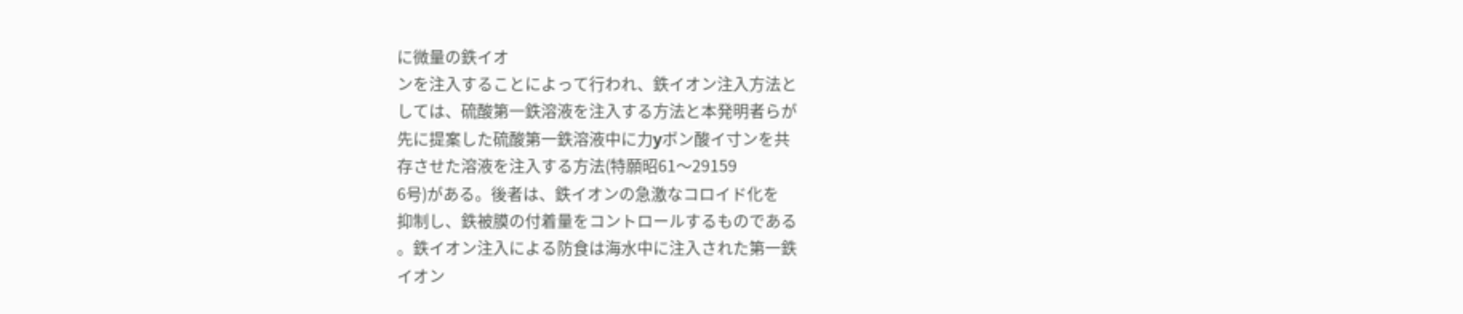に微量の鉄イオ
ンを注入することによって行われ、鉄イオン注入方法と
しては、硫酸第一鉄溶液を注入する方法と本発明者らが
先に提案した硫酸第一鉄溶液中に力yボン酸イ寸ンを共
存させた溶液を注入する方法(特願昭61〜29159
6号)がある。後者は、鉄イオンの急激なコロイド化を
抑制し、鉄被膜の付着量をコントロールするものである
。鉄イオン注入による防食は海水中に注入された第一鉄
イオン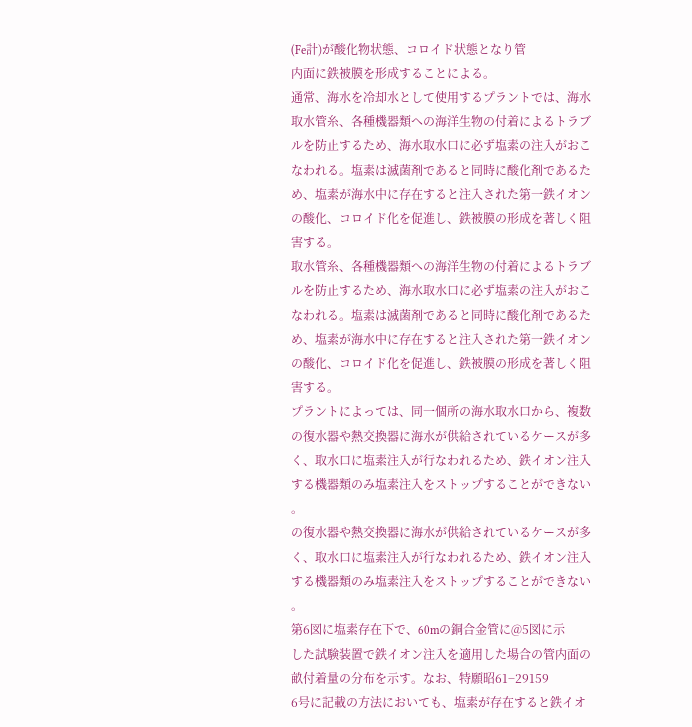(Fe計)が酸化物状態、コロイド状態となり管
内面に鉄被膜を形成することによる。
通常、海水を冷却水として使用するプラントでは、海水
取水管糸、各種機器類への海洋生物の付着によるトラブ
ルを防止するため、海水取水口に必ず塩素の注入がおこ
なわれる。塩素は滅菌剤であると同時に酸化剤であるた
め、塩素が海水中に存在すると注入された第一鉄イオン
の酸化、コロイド化を促進し、鉄被膜の形成を著しく阻
害する。
取水管糸、各種機器類への海洋生物の付着によるトラブ
ルを防止するため、海水取水口に必ず塩素の注入がおこ
なわれる。塩素は滅菌剤であると同時に酸化剤であるた
め、塩素が海水中に存在すると注入された第一鉄イオン
の酸化、コロイド化を促進し、鉄被膜の形成を著しく阻
害する。
プラントによっては、同一個所の海水取水口から、複数
の復水器や熱交換器に海水が供給されているケースが多
く、取水口に塩素注入が行なわれるため、鉄イオン注入
する機器類のみ塩素注入をストップすることができない
。
の復水器や熱交換器に海水が供給されているケースが多
く、取水口に塩素注入が行なわれるため、鉄イオン注入
する機器類のみ塩素注入をストップすることができない
。
第6図に塩素存在下で、60mの銅合金管に@5図に示
した試験装置で鉄イオン注入を適用した場合の管内面の
畝付着量の分布を示す。なお、特願昭61−29159
6号に記載の方法においても、塩素が存在すると鉄イオ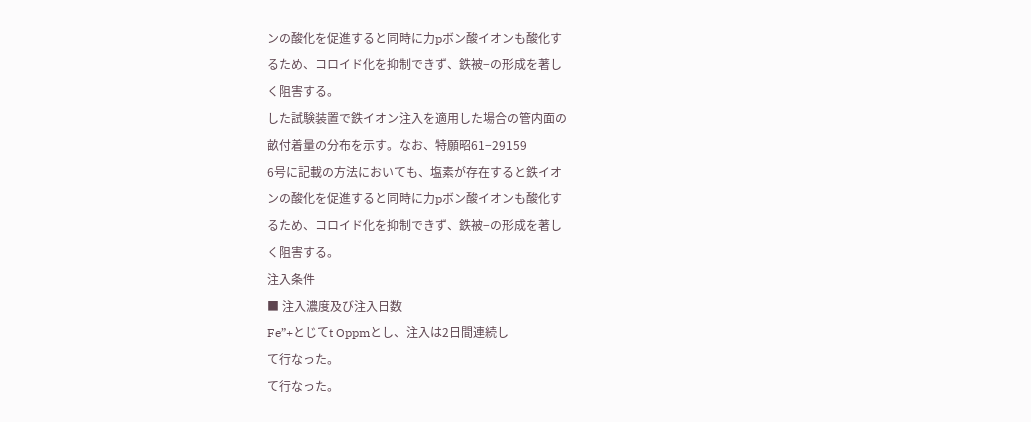ンの酸化を促進すると同時に力pボン酸イオンも酸化す
るため、コロイド化を抑制できず、鉄被−の形成を著し
く阻害する。
した試験装置で鉄イオン注入を適用した場合の管内面の
畝付着量の分布を示す。なお、特願昭61−29159
6号に記載の方法においても、塩素が存在すると鉄イオ
ンの酸化を促進すると同時に力pボン酸イオンも酸化す
るため、コロイド化を抑制できず、鉄被−の形成を著し
く阻害する。
注入条件
■ 注入濃度及び注入日数
Fe”+とじてt Oppmとし、注入は2日間連続し
て行なった。
て行なった。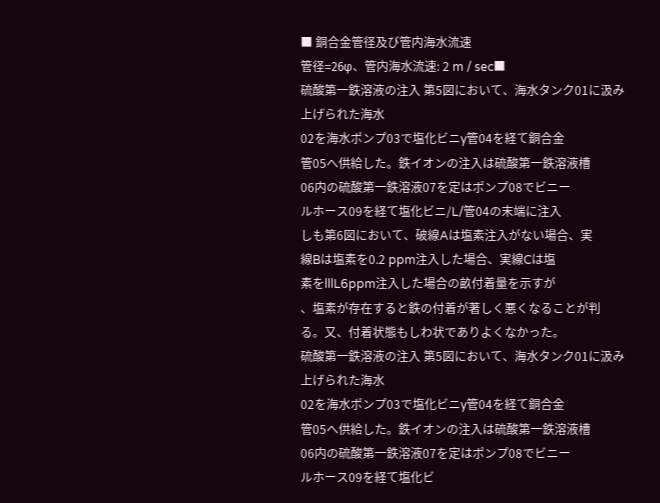■ 銅合金管径及び管内海水流速
管径=26φ、管内海水流速: 2 m / sec■
硫酸第一鉄溶液の注入 第5図において、海水タンク01に汲み上げられた海水
02を海水ポンプ03で塩化ビニy管04を経て銅合金
管05へ供給した。鉄イオンの注入は硫酸第一鉄溶液槽
06内の硫酸第一鉄溶液07を定はポンプ08でビニー
ルホース09を経て塩化ビニ/L/管04の末端に注入
しも第6図において、破線Aは塩素注入がない場合、実
線Bは塩素を0.2 ppm注入した場合、実線Cは塩
素をlllL6ppm注入した場合の畝付着量を示すが
、塩素が存在すると鉄の付着が著しく悪くなることが判
る。又、付着状態もしわ状でありよくなかった。
硫酸第一鉄溶液の注入 第5図において、海水タンク01に汲み上げられた海水
02を海水ポンプ03で塩化ビニy管04を経て銅合金
管05へ供給した。鉄イオンの注入は硫酸第一鉄溶液槽
06内の硫酸第一鉄溶液07を定はポンプ08でビニー
ルホース09を経て塩化ビ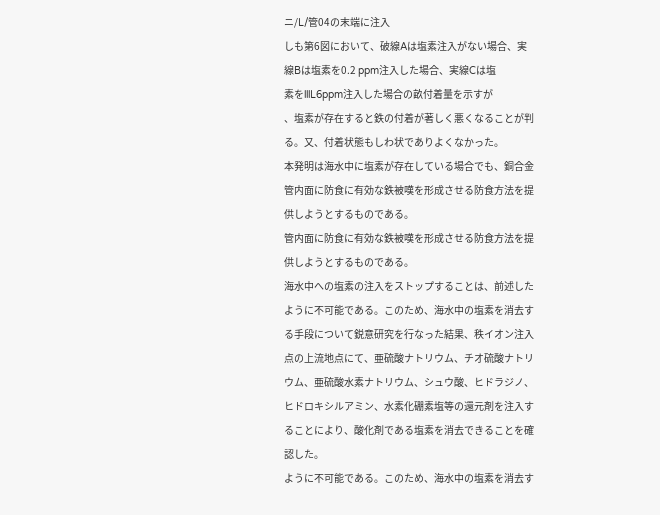ニ/L/管04の末端に注入
しも第6図において、破線Aは塩素注入がない場合、実
線Bは塩素を0.2 ppm注入した場合、実線Cは塩
素をlllL6ppm注入した場合の畝付着量を示すが
、塩素が存在すると鉄の付着が著しく悪くなることが判
る。又、付着状態もしわ状でありよくなかった。
本発明は海水中に塩素が存在している場合でも、銅合金
管内面に防食に有効な鉄被嘆を形成させる防食方法を提
供しようとするものである。
管内面に防食に有効な鉄被嘆を形成させる防食方法を提
供しようとするものである。
海水中への塩素の注入をストップすることは、前述した
ように不可能である。このため、海水中の塩素を消去す
る手段について鋭意研究を行なった結果、秩イオン注入
点の上流地点にて、亜硫酸ナトリウム、チオ硫酸ナトリ
ウム、亜硫酸水素ナトリウム、シュウ酸、ヒドラジノ、
ヒドロキシルアミン、水素化硼素塩等の還元剤を注入す
ることにより、酸化剤である塩素を消去できることを確
認した。
ように不可能である。このため、海水中の塩素を消去す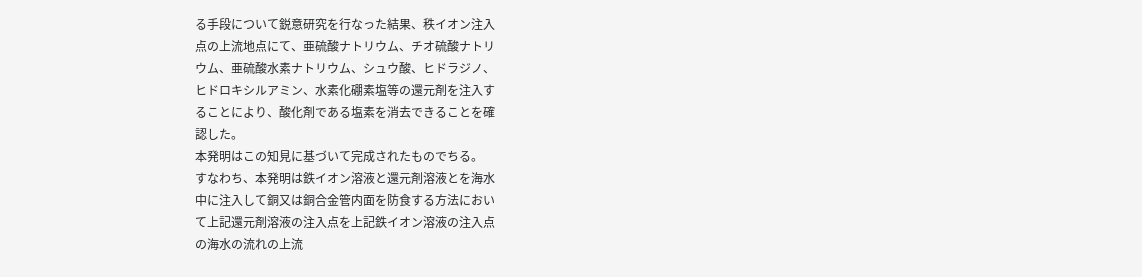る手段について鋭意研究を行なった結果、秩イオン注入
点の上流地点にて、亜硫酸ナトリウム、チオ硫酸ナトリ
ウム、亜硫酸水素ナトリウム、シュウ酸、ヒドラジノ、
ヒドロキシルアミン、水素化硼素塩等の還元剤を注入す
ることにより、酸化剤である塩素を消去できることを確
認した。
本発明はこの知見に基づいて完成されたものでちる。
すなわち、本発明は鉄イオン溶液と還元剤溶液とを海水
中に注入して銅又は銅合金管内面を防食する方法におい
て上記還元剤溶液の注入点を上記鉄イオン溶液の注入点
の海水の流れの上流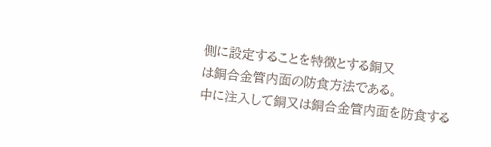側に設定することを特徴とする銅又
は銅合金管内面の防食方法である。
中に注入して銅又は銅合金管内面を防食する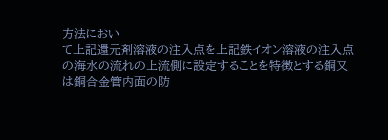方法におい
て上記還元剤溶液の注入点を上記鉄イオン溶液の注入点
の海水の流れの上流側に設定することを特徴とする銅又
は銅合金管内面の防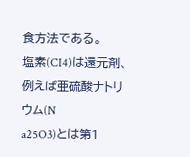食方法である。
塩素(CI4)は還元剤、例えば亜硫酸ナトリウム(N
a25O3)とは第1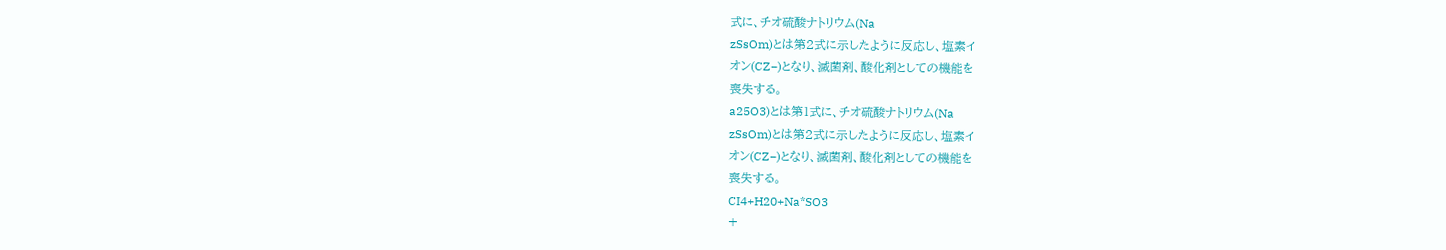式に、チオ硫酸ナトリウム(Na
zSsOm)とは第2式に示したように反応し、塩素イ
オン(CZ−)となり、滅菌剤、酸化剤としての機能を
喪失する。
a25O3)とは第1式に、チオ硫酸ナトリウム(Na
zSsOm)とは第2式に示したように反応し、塩素イ
オン(CZ−)となり、滅菌剤、酸化剤としての機能を
喪失する。
CI4+H20+Na*SO3
+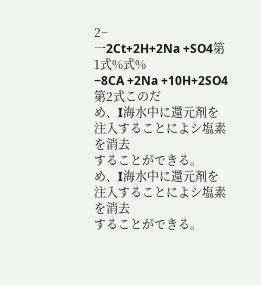2−
一2Ct+2H+2Na +SO4第1式%式%
−8CA +2Na +10H+2SO4第2式このだ
め、I海水中に還元剤を注入することによシ塩素を消去
することができる。
め、I海水中に還元剤を注入することによシ塩素を消去
することができる。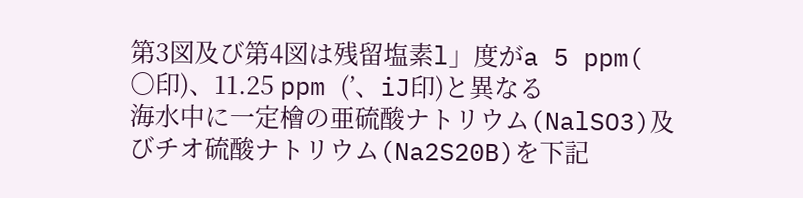第3図及び第4図は残留塩素l」度がa 5 ppm(
○印)、11.25 ppm (’、iJ印)と異なる
海水中に一定檜の亜硫酸ナトリウム(NalSO3)及
びチオ硫酸ナトリウム(Na2S20B)を下記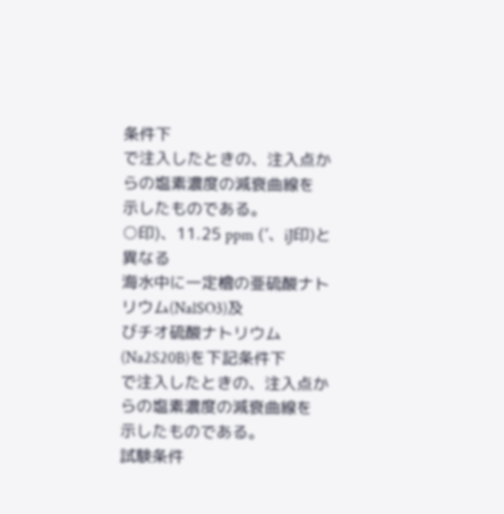条件下
で注入したときの、注入点からの塩素濃度の減衰曲線を
示したものである。
○印)、11.25 ppm (’、iJ印)と異なる
海水中に一定檜の亜硫酸ナトリウム(NalSO3)及
びチオ硫酸ナトリウム(Na2S20B)を下記条件下
で注入したときの、注入点からの塩素濃度の減衰曲線を
示したものである。
試験条件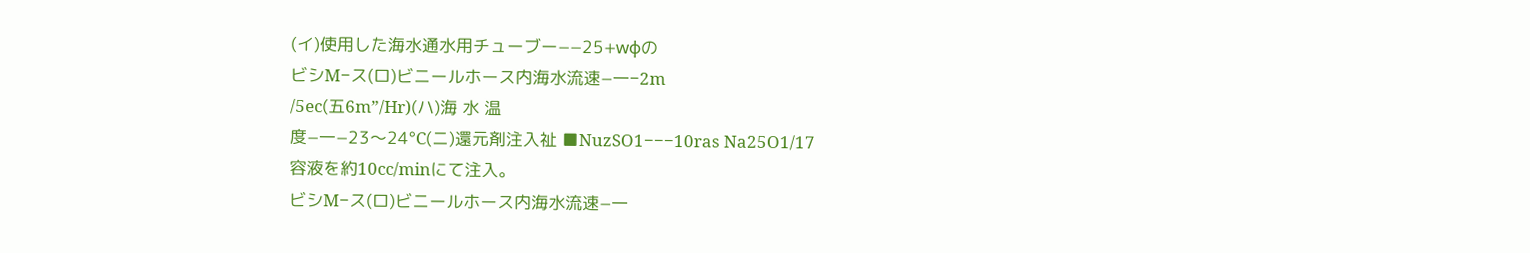(イ)使用した海水通水用チューブー−−25+wφの
ビシM−ス(ロ)ビニールホース内海水流速−一−2m
/5ec(五6m”/Hr)(ハ)海 水 温
度−一−23〜24°C(ニ)還元剤注入祉 ■NuzSO1−−−10ras Na25O1/17
容液を約10cc/minにて注入。
ビシM−ス(ロ)ビニールホース内海水流速−一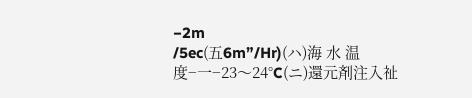−2m
/5ec(五6m”/Hr)(ハ)海 水 温
度−一−23〜24°C(ニ)還元剤注入祉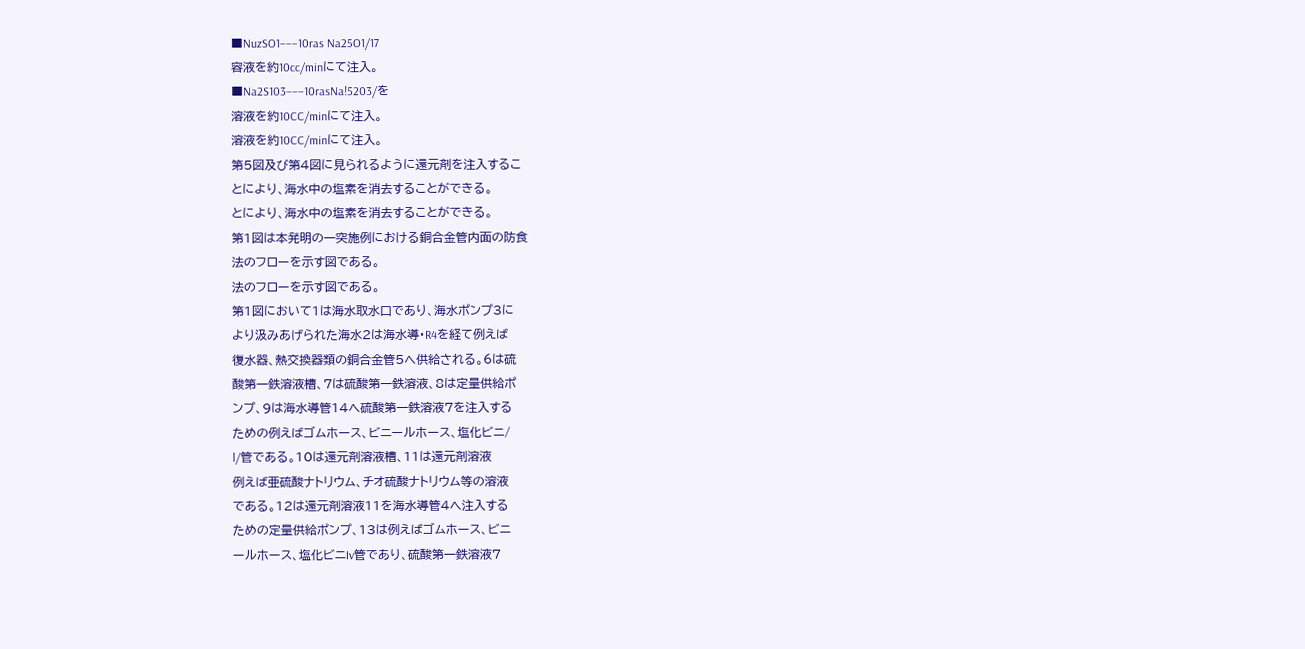■NuzSO1−−−10ras Na25O1/17
容液を約10cc/minにて注入。
■Na2S103−−−10rasNa!5203/を
溶液を約10CC/minにて注入。
溶液を約10CC/minにて注入。
第5図及び第4図に見られるように還元剤を注入するこ
とにより、海水中の塩素を消去することができる。
とにより、海水中の塩素を消去することができる。
第1図は本発明の一突施例における銅合金管内面の防食
法のフローを示す図である。
法のフローを示す図である。
第1図において1は海水取水口であり、海水ポンプ3に
より汲みあげられた海水2は海水導・R4を経て例えば
復水器、熱交換器類の銅合金管5へ供給される。6は硫
酸第一鉄溶液槽、7は硫酸第一鉄溶液、8は定量供給ポ
ンプ、9は海水導管14へ硫酸第一鉄溶液7を注入する
ための例えばゴムホース、ビニールホース、塩化ビニ/
l/管である。10は還元剤溶液槽、11は還元剤溶液
例えば亜硫酸ナトリウム、チオ硫酸ナトリウム等の溶液
である。12は還元剤溶液11を海水導管4へ注入する
ための定量供給ポンプ、13は例えばゴムホース、ビニ
ールホース、塩化ビニIv管であり、硫酸第一鉄溶液7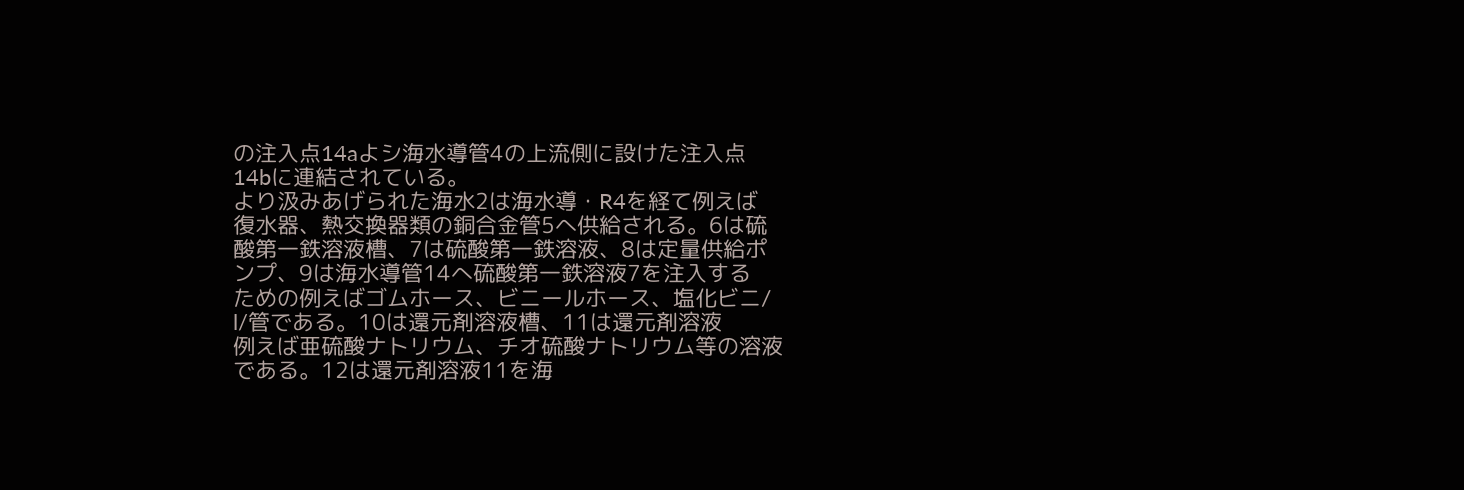の注入点14aよシ海水導管4の上流側に設けた注入点
14bに連結されている。
より汲みあげられた海水2は海水導・R4を経て例えば
復水器、熱交換器類の銅合金管5へ供給される。6は硫
酸第一鉄溶液槽、7は硫酸第一鉄溶液、8は定量供給ポ
ンプ、9は海水導管14へ硫酸第一鉄溶液7を注入する
ための例えばゴムホース、ビニールホース、塩化ビニ/
l/管である。10は還元剤溶液槽、11は還元剤溶液
例えば亜硫酸ナトリウム、チオ硫酸ナトリウム等の溶液
である。12は還元剤溶液11を海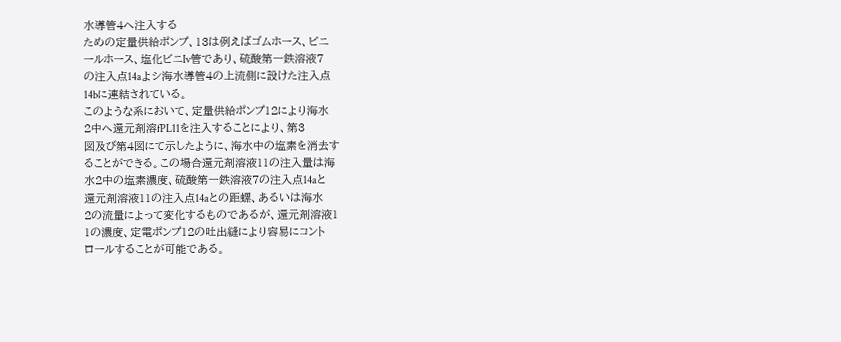水導管4へ注入する
ための定量供給ポンプ、13は例えばゴムホース、ビニ
ールホース、塩化ビニIv管であり、硫酸第一鉄溶液7
の注入点14aよシ海水導管4の上流側に設けた注入点
14bに連結されている。
このような系において、定量供給ポンプ12により海水
2中へ還元剤溶fPL11を注入することにより、第3
図及び第4図にて示したように、海水中の塩素を消去す
ることができる。この場合還元剤溶液11の注入量は海
水2中の塩素濃度、硫酸第一鉄溶液7の注入点14aと
還元剤溶液11の注入点14aとの距螺、あるいは海水
2の流量によって変化するものであるが、還元剤溶液1
1の濃度、定電ポンプ12の吐出縫により容易にコント
ロールすることが可能である。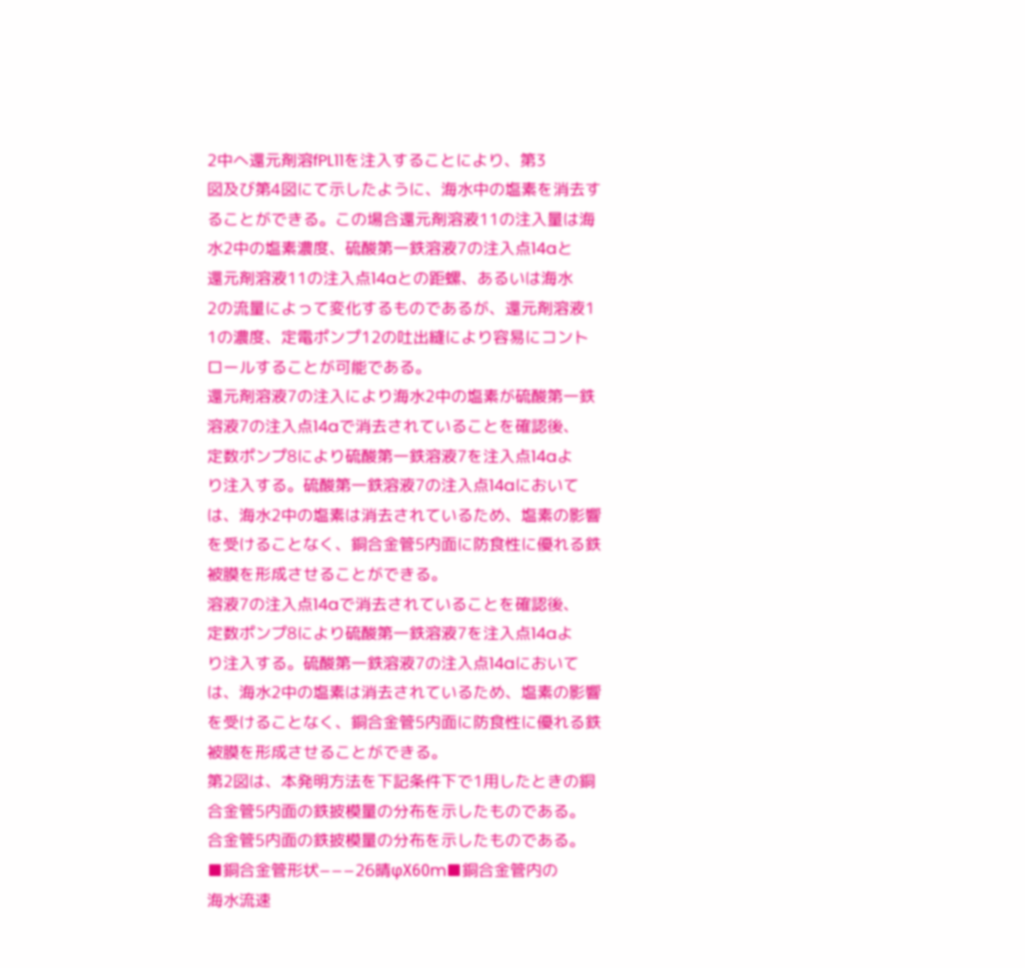2中へ還元剤溶fPL11を注入することにより、第3
図及び第4図にて示したように、海水中の塩素を消去す
ることができる。この場合還元剤溶液11の注入量は海
水2中の塩素濃度、硫酸第一鉄溶液7の注入点14aと
還元剤溶液11の注入点14aとの距螺、あるいは海水
2の流量によって変化するものであるが、還元剤溶液1
1の濃度、定電ポンプ12の吐出縫により容易にコント
ロールすることが可能である。
還元剤溶液7の注入により海水2中の塩素が硫酸第一鉄
溶液7の注入点14aで消去されていることを確認後、
定数ポンプ8により硫酸第一鉄溶液7を注入点14aよ
り注入する。硫酸第一鉄溶液7の注入点14aにおいて
は、海水2中の塩素は消去されているため、塩素の影響
を受けることなく、銅合金管5内面に防食性に優れる鉄
被膜を形成させることができる。
溶液7の注入点14aで消去されていることを確認後、
定数ポンプ8により硫酸第一鉄溶液7を注入点14aよ
り注入する。硫酸第一鉄溶液7の注入点14aにおいて
は、海水2中の塩素は消去されているため、塩素の影響
を受けることなく、銅合金管5内面に防食性に優れる鉄
被膜を形成させることができる。
第2図は、本発明方法を下記条件下で1用したときの銅
合金管5内面の鉄披模量の分布を示したものである。
合金管5内面の鉄披模量の分布を示したものである。
■銅合金管形状−−−26晴φX60m■銅合金管内の
海水流速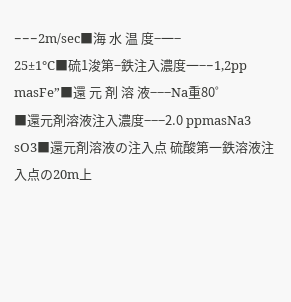−−−2m/sec■海 水 温 度−一−
25±1°C■硫1浚第−鉄注入濃度一−−1,2pp
masFe”■還 元 剤 溶 液−−−Na重80゜
■還元剤溶液注入濃度−−−2.0 ppmasNa3
sO3■還元剤溶液の注入点 硫酸第一鉄溶液注入点の20m上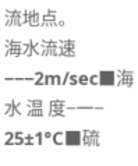流地点。
海水流速−−−2m/sec■海 水 温 度−一−
25±1°C■硫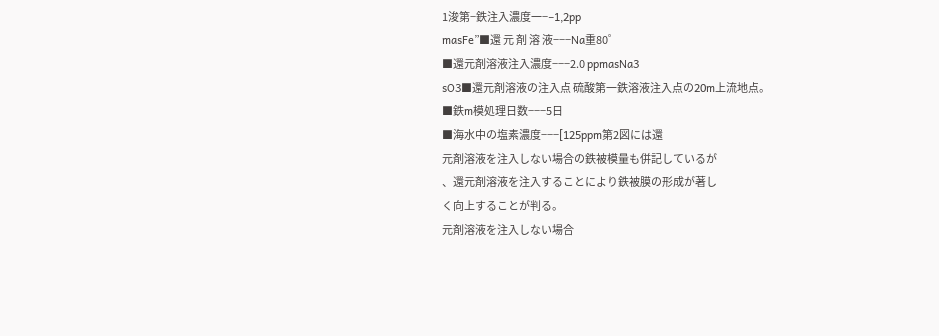1浚第−鉄注入濃度一−−1,2pp
masFe”■還 元 剤 溶 液−−−Na重80゜
■還元剤溶液注入濃度−−−2.0 ppmasNa3
sO3■還元剤溶液の注入点 硫酸第一鉄溶液注入点の20m上流地点。
■鉄m模処理日数−−−5日
■海水中の塩素濃度−−−[125ppm第2図には還
元剤溶液を注入しない場合の鉄被模量も併記しているが
、還元剤溶液を注入することにより鉄被膜の形成が著し
く向上することが判る。
元剤溶液を注入しない場合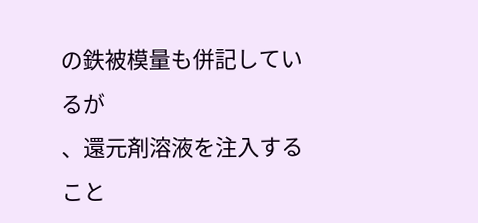の鉄被模量も併記しているが
、還元剤溶液を注入すること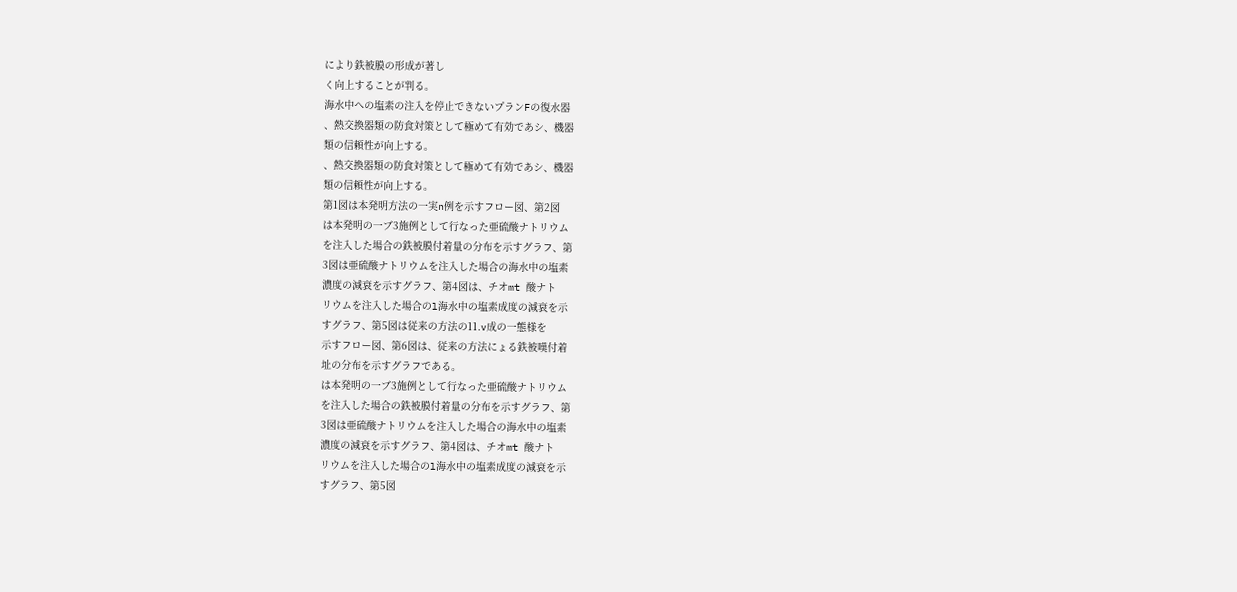により鉄被膜の形成が著し
く向上することが判る。
海水中への塩素の注入を停止できないプランFの復水器
、熱交換器類の防食対策として極めて有効であシ、機器
類の信頼性が向上する。
、熱交換器類の防食対策として極めて有効であシ、機器
類の信頼性が向上する。
第1図は本発明方法の一実n例を示すフロー図、第2図
は本発明の一ブ3施例として行なった亜硫酸ナトリウム
を注入した場合の鉄被膜付着量の分布を示すグラフ、第
3図は亜硫酸ナトリウムを注入した場合の海水中の塩素
濃度の減衰を示すグラフ、第4図は、チオmt 酸ナト
リウムを注入した場合のl海水中の塩素成度の減衰を示
すグラフ、第5図は従来の方法の11.v成の一態様を
示すフロー図、第6図は、従来の方法にょる鉄被嘆付着
址の分布を示すグラフである。
は本発明の一ブ3施例として行なった亜硫酸ナトリウム
を注入した場合の鉄被膜付着量の分布を示すグラフ、第
3図は亜硫酸ナトリウムを注入した場合の海水中の塩素
濃度の減衰を示すグラフ、第4図は、チオmt 酸ナト
リウムを注入した場合のl海水中の塩素成度の減衰を示
すグラフ、第5図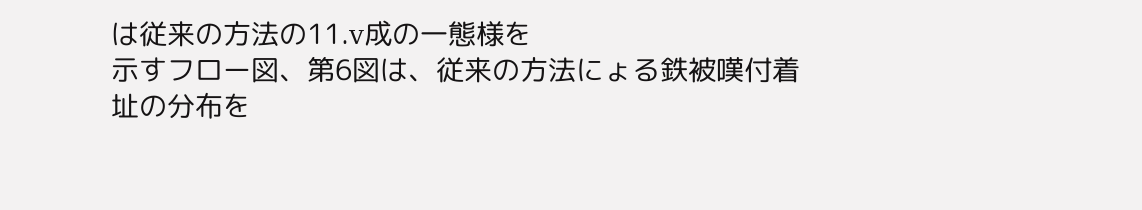は従来の方法の11.v成の一態様を
示すフロー図、第6図は、従来の方法にょる鉄被嘆付着
址の分布を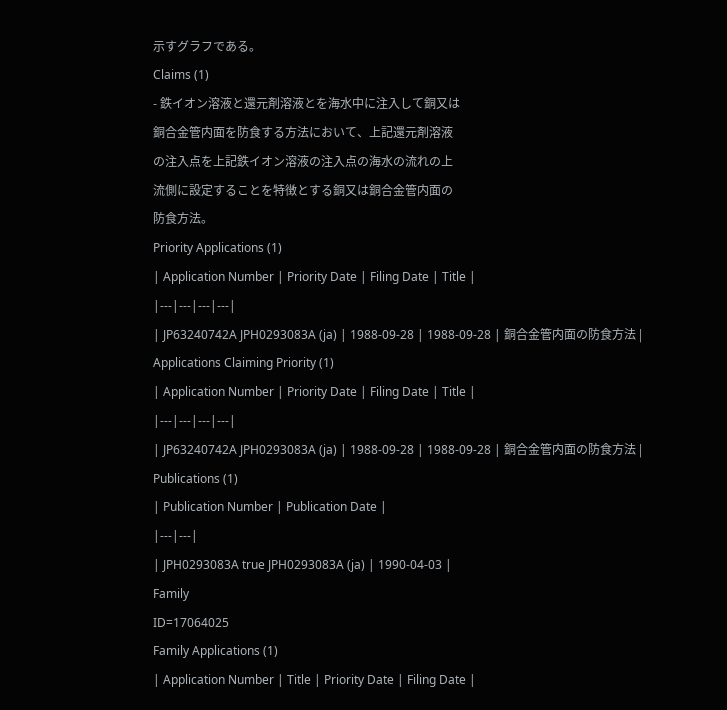示すグラフである。
Claims (1)
- 鉄イオン溶液と還元剤溶液とを海水中に注入して銅又は
銅合金管内面を防食する方法において、上記還元剤溶液
の注入点を上記鉄イオン溶液の注入点の海水の流れの上
流側に設定することを特徴とする銅又は銅合金管内面の
防食方法。
Priority Applications (1)
| Application Number | Priority Date | Filing Date | Title |
|---|---|---|---|
| JP63240742A JPH0293083A (ja) | 1988-09-28 | 1988-09-28 | 銅合金管内面の防食方法 |
Applications Claiming Priority (1)
| Application Number | Priority Date | Filing Date | Title |
|---|---|---|---|
| JP63240742A JPH0293083A (ja) | 1988-09-28 | 1988-09-28 | 銅合金管内面の防食方法 |
Publications (1)
| Publication Number | Publication Date |
|---|---|
| JPH0293083A true JPH0293083A (ja) | 1990-04-03 |
Family
ID=17064025
Family Applications (1)
| Application Number | Title | Priority Date | Filing Date |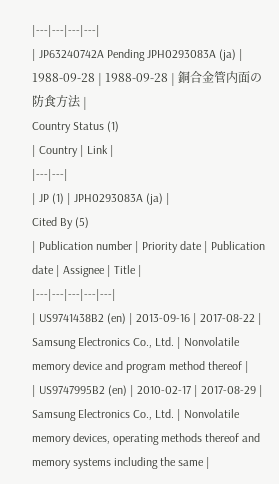|---|---|---|---|
| JP63240742A Pending JPH0293083A (ja) | 1988-09-28 | 1988-09-28 | 銅合金管内面の防食方法 |
Country Status (1)
| Country | Link |
|---|---|
| JP (1) | JPH0293083A (ja) |
Cited By (5)
| Publication number | Priority date | Publication date | Assignee | Title |
|---|---|---|---|---|
| US9741438B2 (en) | 2013-09-16 | 2017-08-22 | Samsung Electronics Co., Ltd. | Nonvolatile memory device and program method thereof |
| US9747995B2 (en) | 2010-02-17 | 2017-08-29 | Samsung Electronics Co., Ltd. | Nonvolatile memory devices, operating methods thereof and memory systems including the same |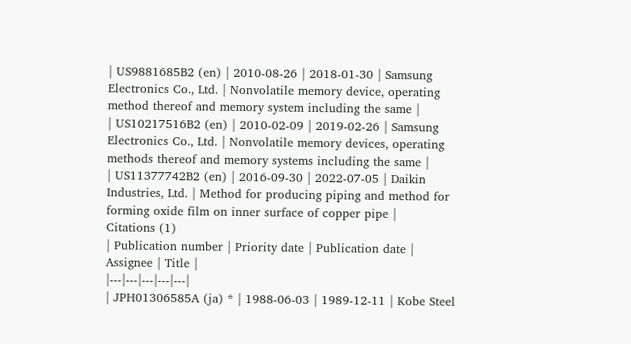| US9881685B2 (en) | 2010-08-26 | 2018-01-30 | Samsung Electronics Co., Ltd. | Nonvolatile memory device, operating method thereof and memory system including the same |
| US10217516B2 (en) | 2010-02-09 | 2019-02-26 | Samsung Electronics Co., Ltd. | Nonvolatile memory devices, operating methods thereof and memory systems including the same |
| US11377742B2 (en) | 2016-09-30 | 2022-07-05 | Daikin Industries, Ltd. | Method for producing piping and method for forming oxide film on inner surface of copper pipe |
Citations (1)
| Publication number | Priority date | Publication date | Assignee | Title |
|---|---|---|---|---|
| JPH01306585A (ja) * | 1988-06-03 | 1989-12-11 | Kobe Steel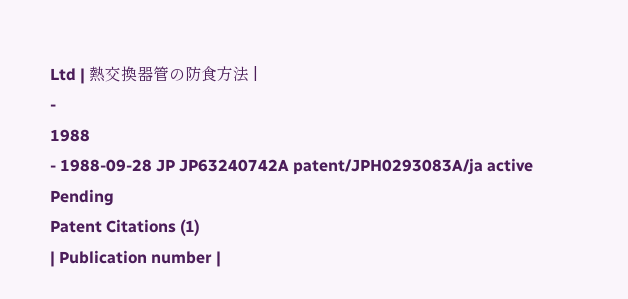Ltd | 熱交換器管の防食方法 |
-
1988
- 1988-09-28 JP JP63240742A patent/JPH0293083A/ja active Pending
Patent Citations (1)
| Publication number |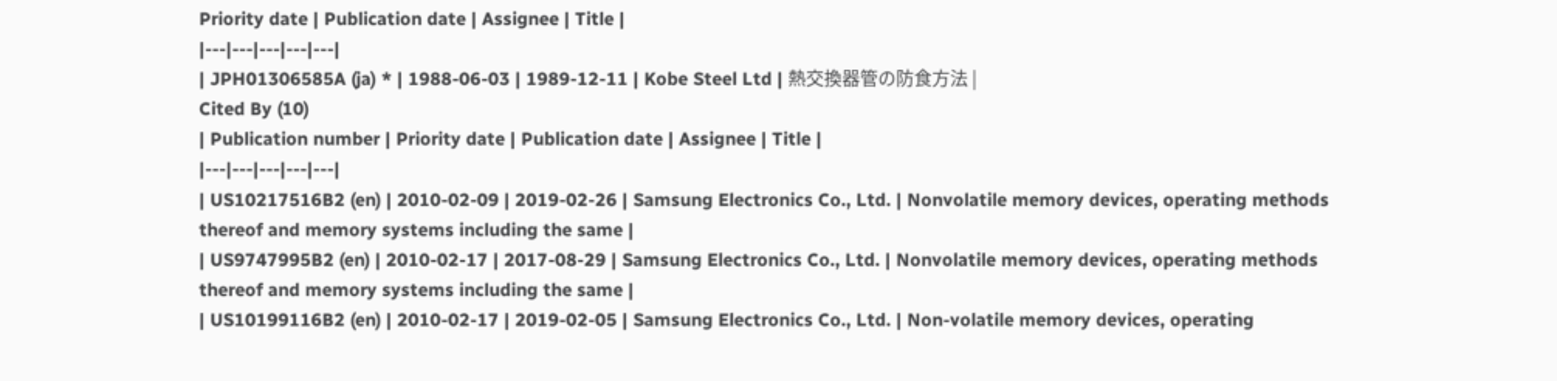Priority date | Publication date | Assignee | Title |
|---|---|---|---|---|
| JPH01306585A (ja) * | 1988-06-03 | 1989-12-11 | Kobe Steel Ltd | 熱交換器管の防食方法 |
Cited By (10)
| Publication number | Priority date | Publication date | Assignee | Title |
|---|---|---|---|---|
| US10217516B2 (en) | 2010-02-09 | 2019-02-26 | Samsung Electronics Co., Ltd. | Nonvolatile memory devices, operating methods thereof and memory systems including the same |
| US9747995B2 (en) | 2010-02-17 | 2017-08-29 | Samsung Electronics Co., Ltd. | Nonvolatile memory devices, operating methods thereof and memory systems including the same |
| US10199116B2 (en) | 2010-02-17 | 2019-02-05 | Samsung Electronics Co., Ltd. | Non-volatile memory devices, operating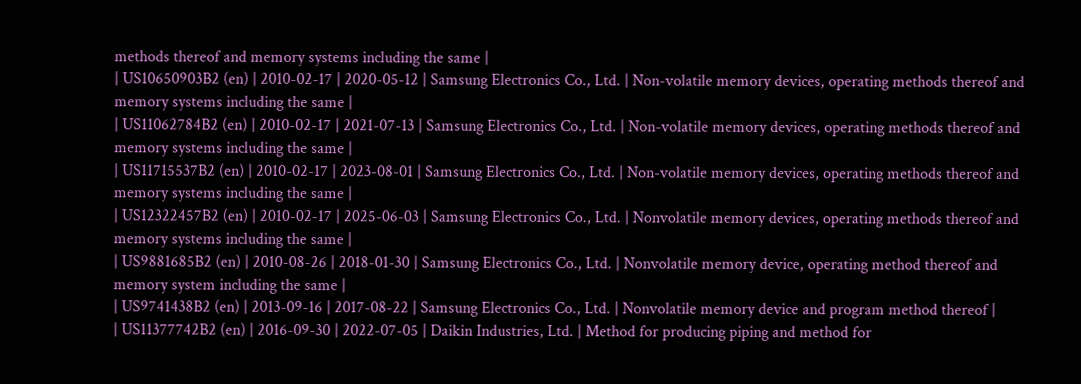methods thereof and memory systems including the same |
| US10650903B2 (en) | 2010-02-17 | 2020-05-12 | Samsung Electronics Co., Ltd. | Non-volatile memory devices, operating methods thereof and memory systems including the same |
| US11062784B2 (en) | 2010-02-17 | 2021-07-13 | Samsung Electronics Co., Ltd. | Non-volatile memory devices, operating methods thereof and memory systems including the same |
| US11715537B2 (en) | 2010-02-17 | 2023-08-01 | Samsung Electronics Co., Ltd. | Non-volatile memory devices, operating methods thereof and memory systems including the same |
| US12322457B2 (en) | 2010-02-17 | 2025-06-03 | Samsung Electronics Co., Ltd. | Nonvolatile memory devices, operating methods thereof and memory systems including the same |
| US9881685B2 (en) | 2010-08-26 | 2018-01-30 | Samsung Electronics Co., Ltd. | Nonvolatile memory device, operating method thereof and memory system including the same |
| US9741438B2 (en) | 2013-09-16 | 2017-08-22 | Samsung Electronics Co., Ltd. | Nonvolatile memory device and program method thereof |
| US11377742B2 (en) | 2016-09-30 | 2022-07-05 | Daikin Industries, Ltd. | Method for producing piping and method for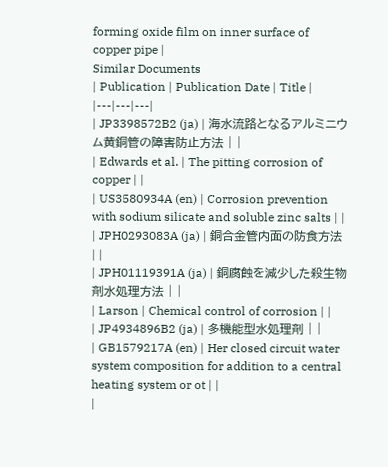forming oxide film on inner surface of copper pipe |
Similar Documents
| Publication | Publication Date | Title |
|---|---|---|
| JP3398572B2 (ja) | 海水流路となるアルミニウム黄銅管の障害防止方法 | |
| Edwards et al. | The pitting corrosion of copper | |
| US3580934A (en) | Corrosion prevention with sodium silicate and soluble zinc salts | |
| JPH0293083A (ja) | 銅合金管内面の防食方法 | |
| JPH01119391A (ja) | 銅腐蝕を減少した殺生物剤水処理方法 | |
| Larson | Chemical control of corrosion | |
| JP4934896B2 (ja) | 多機能型水処理剤 | |
| GB1579217A (en) | Her closed circuit water system composition for addition to a central heating system or ot | |
|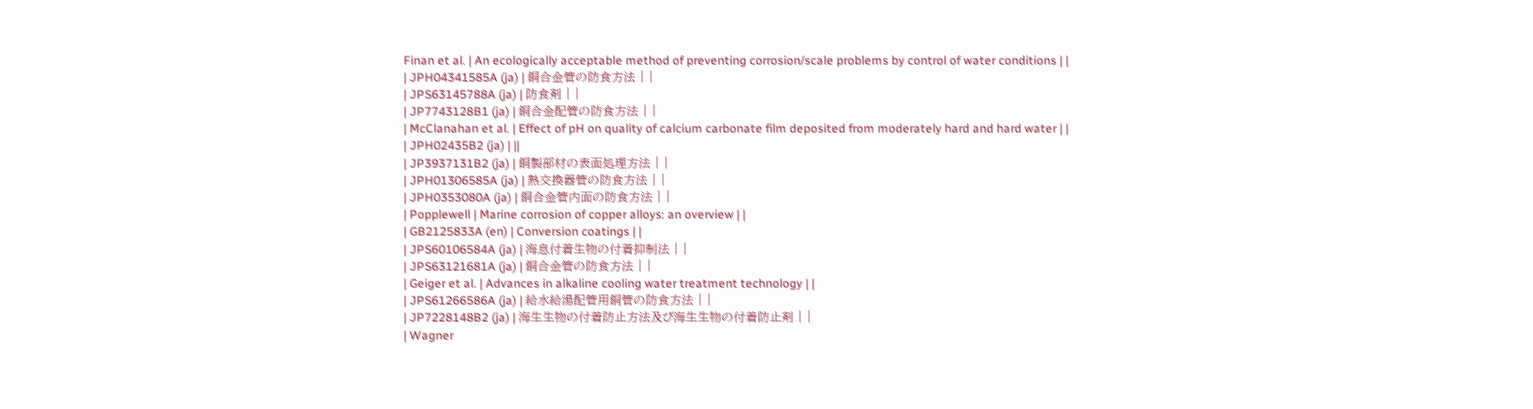Finan et al. | An ecologically acceptable method of preventing corrosion/scale problems by control of water conditions | |
| JPH04341585A (ja) | 銅合金管の防食方法 | |
| JPS63145788A (ja) | 防食剤 | |
| JP7743128B1 (ja) | 銅合金配管の防食方法 | |
| McClanahan et al. | Effect of pH on quality of calcium carbonate film deposited from moderately hard and hard water | |
| JPH02435B2 (ja) | ||
| JP3937131B2 (ja) | 銅製部材の表面処理方法 | |
| JPH01306585A (ja) | 熱交換器管の防食方法 | |
| JPH0353080A (ja) | 銅合金管内面の防食方法 | |
| Popplewell | Marine corrosion of copper alloys: an overview | |
| GB2125833A (en) | Conversion coatings | |
| JPS60106584A (ja) | 海息付着生物の付着抑制法 | |
| JPS63121681A (ja) | 銅合金管の防食方法 | |
| Geiger et al. | Advances in alkaline cooling water treatment technology | |
| JPS61266586A (ja) | 給水給湯配管用銅管の防食方法 | |
| JP7228148B2 (ja) | 海生生物の付着防止方法及び海生生物の付着防止剤 | |
| Wagner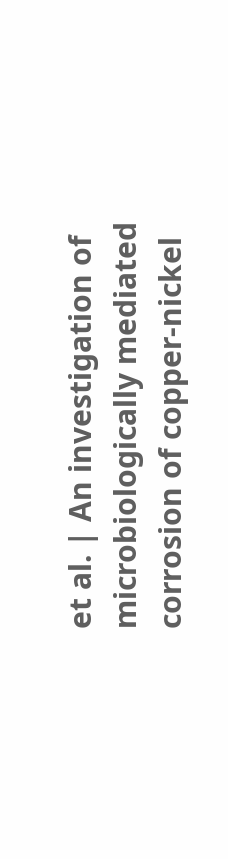et al. | An investigation of microbiologically mediated corrosion of copper-nickel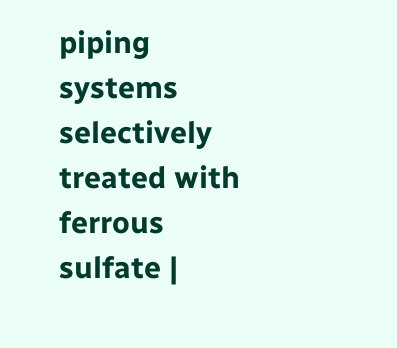piping systems selectively treated with ferrous sulfate |